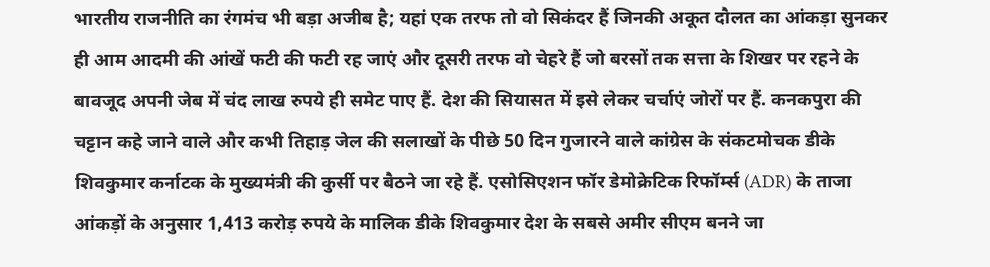भारतीय राजनीति का रंगमंच भी बड़ा अजीब है; यहां एक तरफ तो वो सिकंदर हैं जिनकी अकूत दौलत का आंकड़ा सुनकर ही आम आदमी की आंखें फटी की फटी रह जाएं और दूसरी तरफ वो चेहरे हैं जो बरसों तक सत्ता के शिखर पर रहने के बावजूद अपनी जेब में चंद लाख रुपये ही समेट पाए हैं. देश की सियासत में इसे लेकर चर्चाएं जोरों पर हैं. कनकपुरा की चट्टान कहे जाने वाले और कभी तिहाड़ जेल की सलाखों के पीछे 50 दिन गुजारने वाले कांग्रेस के संकटमोचक डीके शिवकुमार कर्नाटक के मुख्यमंत्री की कुर्सी पर बैठने जा रहे हैं. एसोसिएशन फॉर डेमोक्रेटिक रिफॉर्म्स (ADR) के ताजा आंकड़ों के अनुसार 1,413 करोड़ रुपये के मालिक डीके शिवकुमार देश के सबसे अमीर सीएम बनने जा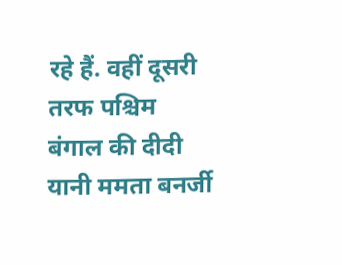रहे हैं. वहीं दूसरी तरफ पश्चिम बंगाल की दीदी यानी ममता बनर्जी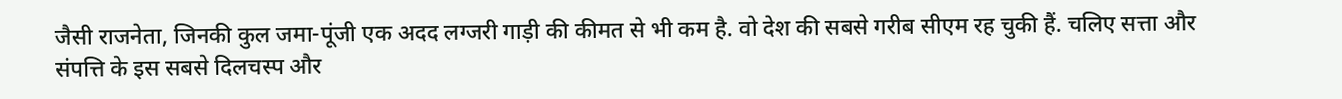जैसी राजनेता, जिनकी कुल जमा-पूंजी एक अदद लग्जरी गाड़ी की कीमत से भी कम है. वो देश की सबसे गरीब सीएम रह चुकी हैं. चलिए सत्ता और संपत्ति के इस सबसे दिलचस्प और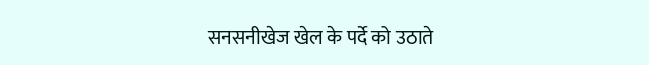सनसनीखेज खेल के पर्दे को उठाते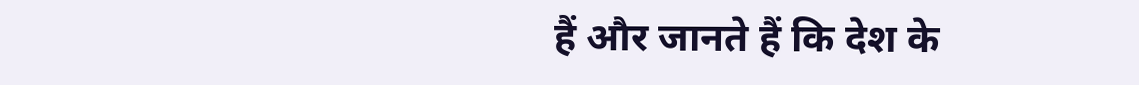हैं और जानते हैं कि देश के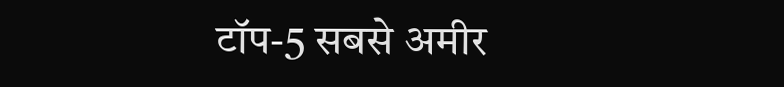टॉप-5 सबसे अमीर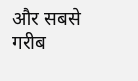और सबसे गरीब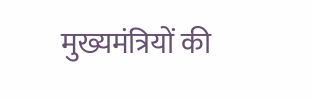मुख्यमंत्रियों की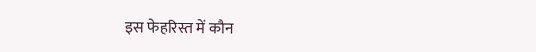इस फेहरिस्त में कौन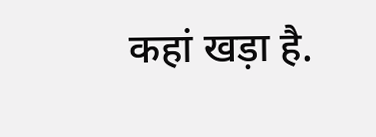कहां खड़ा है.